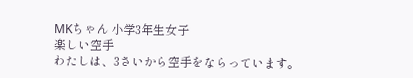MKちゃん 小学3年生女子
楽しい空手
わたしは、3さいから空手をならっています。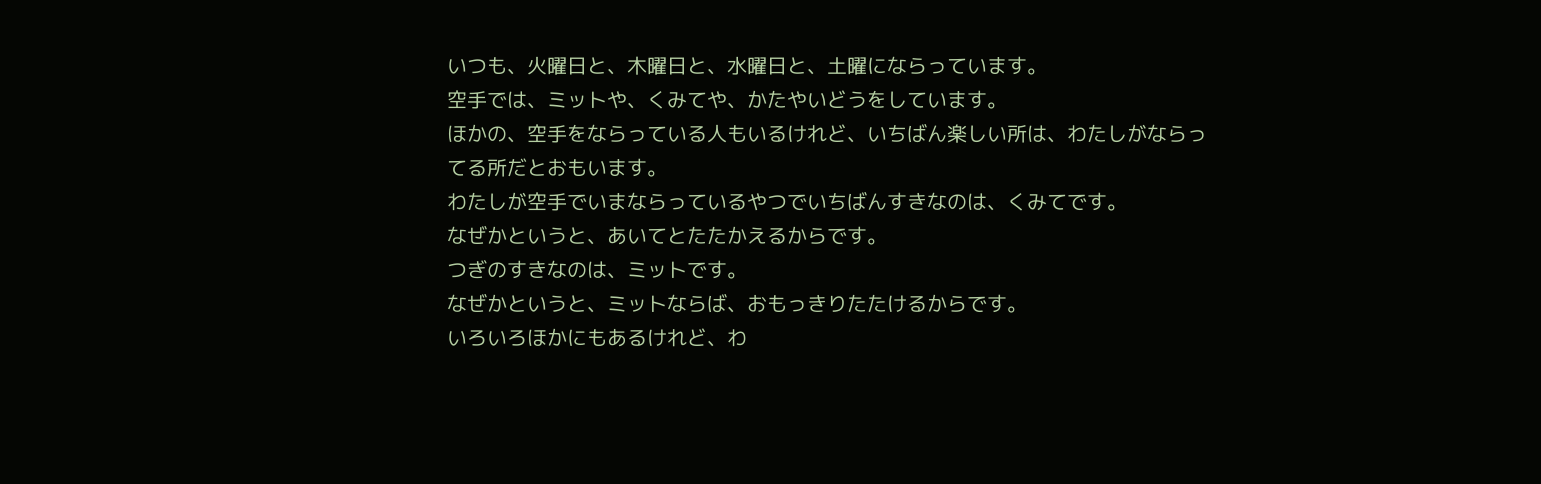いつも、火曜日と、木曜日と、水曜日と、土曜にならっています。
空手では、ミットや、くみてや、かたやいどうをしています。
ほかの、空手をならっている人もいるけれど、いちばん楽しい所は、わたしがならってる所だとおもいます。
わたしが空手でいまならっているやつでいちばんすきなのは、くみてです。
なぜかというと、あいてとたたかえるからです。
つぎのすきなのは、ミットです。
なぜかというと、ミットならば、おもっきりたたけるからです。
いろいろほかにもあるけれど、わ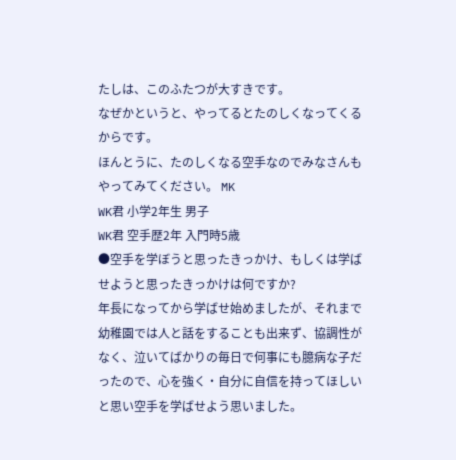たしは、このふたつが大すきです。
なぜかというと、やってるとたのしくなってくるからです。
ほんとうに、たのしくなる空手なのでみなさんもやってみてください。 MK
WK君 小学2年生 男子
WK君 空手歴2年 入門時5歳
●空手を学ぼうと思ったきっかけ、もしくは学ばせようと思ったきっかけは何ですか?
年長になってから学ばせ始めましたが、それまで幼稚園では人と話をすることも出来ず、協調性がなく、泣いてばかりの毎日で何事にも臆病な子だったので、心を強く・自分に自信を持ってほしいと思い空手を学ばせよう思いました。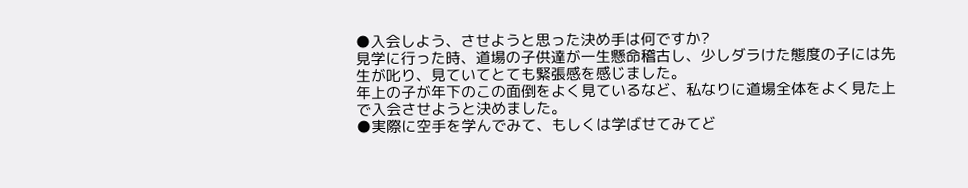●入会しよう、させようと思った決め手は何ですか?
見学に行った時、道場の子供達が一生懸命稽古し、少しダラけた態度の子には先生が叱り、見ていてとても緊張感を感じました。
年上の子が年下のこの面倒をよく見ているなど、私なりに道場全体をよく見た上で入会させようと決めました。
●実際に空手を学んでみて、もしくは学ばせてみてど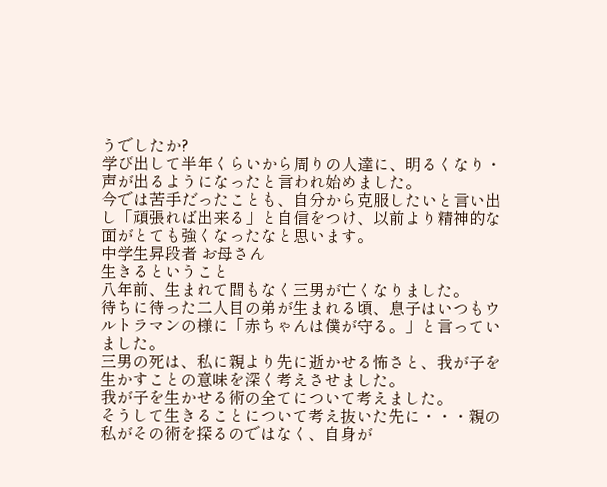うでしたか?
学び出して半年くらいから周りの人達に、明るくなり・声が出るようになったと言われ始めました。
今では苦手だったことも、自分から克服したいと言い出し「頑張れば出来る」と自信をつけ、以前より精神的な面がとても強くなったなと思います。
中学生昇段者 お母さん
生きるということ
八年前、生まれて間もなく三男が亡くなりました。
待ちに待った二人目の弟が生まれる頃、息子はいつもウルトラマンの様に「赤ちゃんは僕が守る。」と言っていました。
三男の死は、私に親より先に逝かせる怖さと、我が子を生かすことの意味を深く考えさせました。
我が子を生かせる術の全てについて考えました。
そうして生きることについて考え抜いた先に・・・親の私がその術を探るのではなく、自身が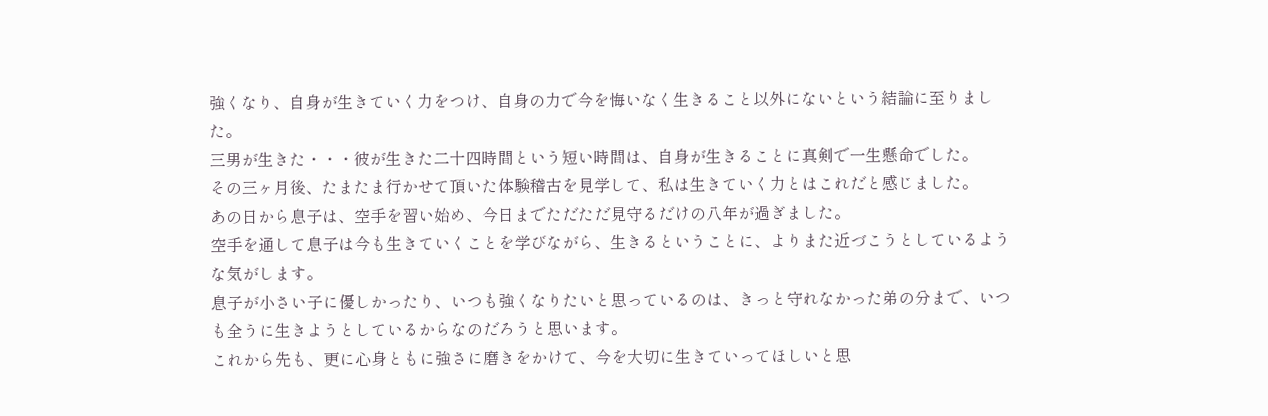強くなり、自身が生きていく力をつけ、自身の力で今を悔いなく生きること以外にないという結論に至りました。
三男が生きた・・・彼が生きた二十四時間という短い時間は、自身が生きることに真剣で一生懸命でした。
その三ヶ月後、たまたま行かせて頂いた体験稽古を見学して、私は生きていく力とはこれだと感じました。
あの日から息子は、空手を習い始め、今日までただただ見守るだけの八年が過ぎました。
空手を通して息子は今も生きていくことを学びながら、生きるということに、よりまた近づこうとしているような気がします。
息子が小さい子に優しかったり、いつも強くなりたいと思っているのは、きっと守れなかった弟の分まで、いつも全うに生きようとしているからなのだろうと思います。
これから先も、更に心身ともに強さに磨きをかけて、今を大切に生きていってほしいと思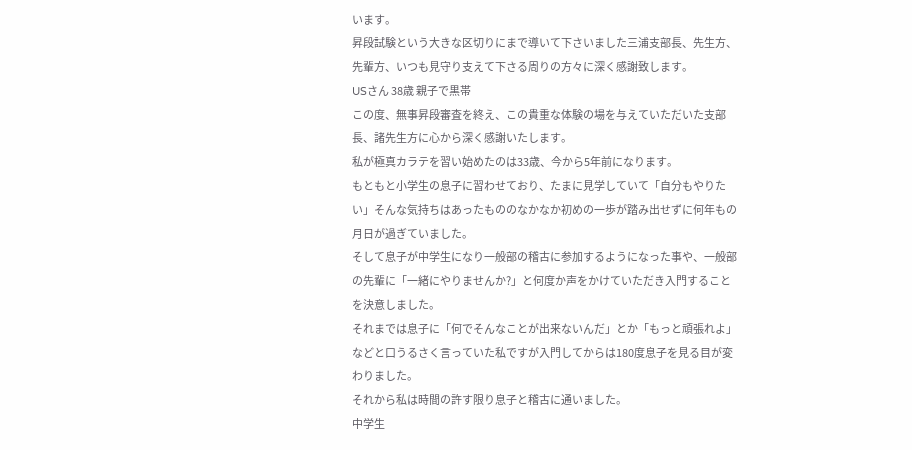います。
昇段試験という大きな区切りにまで導いて下さいました三浦支部長、先生方、先輩方、いつも見守り支えて下さる周りの方々に深く感謝致します。
USさん 38歳 親子で黒帯
この度、無事昇段審査を終え、この貴重な体験の場を与えていただいた支部長、諸先生方に心から深く感謝いたします。
私が極真カラテを習い始めたのは33歳、今から5年前になります。
もともと小学生の息子に習わせており、たまに見学していて「自分もやりたい」そんな気持ちはあったもののなかなか初めの一歩が踏み出せずに何年もの月日が過ぎていました。
そして息子が中学生になり一般部の稽古に参加するようになった事や、一般部の先輩に「一緒にやりませんか?」と何度か声をかけていただき入門することを決意しました。
それまでは息子に「何でそんなことが出来ないんだ」とか「もっと頑張れよ」などと口うるさく言っていた私ですが入門してからは180度息子を見る目が変わりました。
それから私は時間の許す限り息子と稽古に通いました。
中学生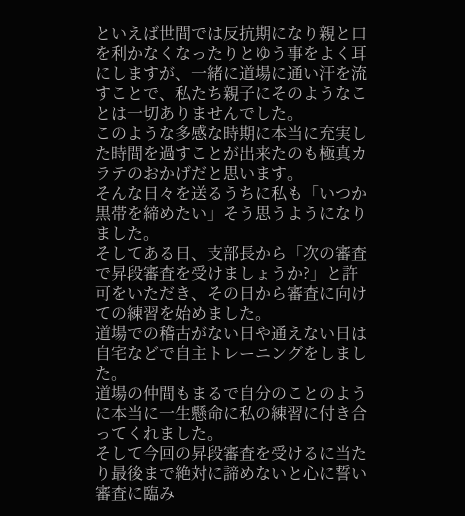といえば世間では反抗期になり親と口を利かなくなったりとゆう事をよく耳にしますが、一緒に道場に通い汗を流すことで、私たち親子にそのようなことは一切ありませんでした。
このような多感な時期に本当に充実した時間を過すことが出来たのも極真カラテのおかげだと思います。
そんな日々を送るうちに私も「いつか黒帯を締めたい」そう思うようになりました。
そしてある日、支部長から「次の審査で昇段審査を受けましょうか?」と許可をいただき、その日から審査に向けての練習を始めました。
道場での稽古がない日や通えない日は自宅などで自主トレーニングをしました。
道場の仲間もまるで自分のことのように本当に一生懸命に私の練習に付き合ってくれました。
そして今回の昇段審査を受けるに当たり最後まで絶対に諦めないと心に誓い審査に臨み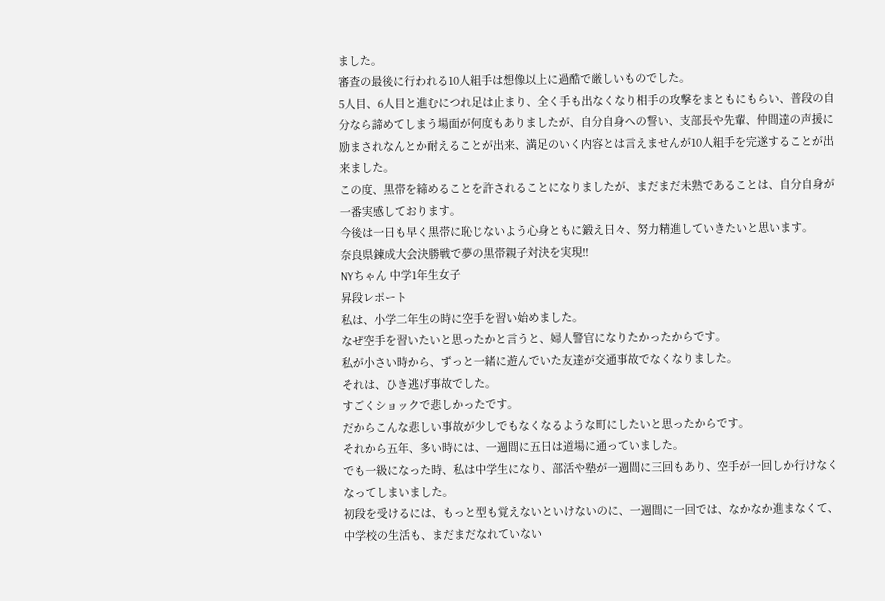ました。
審査の最後に行われる10人組手は想像以上に過酷で厳しいものでした。
5人目、6人目と進むにつれ足は止まり、全く手も出なくなり相手の攻撃をまともにもらい、普段の自分なら諦めてしまう場面が何度もありましたが、自分自身への誓い、支部長や先輩、仲間達の声援に励まされなんとか耐えることが出来、満足のいく内容とは言えませんが10人組手を完遂することが出来ました。
この度、黒帯を締めることを許されることになりましたが、まだまだ未熟であることは、自分自身が一番実感しております。
今後は一日も早く黒帯に恥じないよう心身ともに鍛え日々、努力精進していきたいと思います。
奈良県錬成大会決勝戦で夢の黒帯親子対決を実現!!
NYちゃん 中学1年生女子
昇段レポート
私は、小学二年生の時に空手を習い始めました。
なぜ空手を習いたいと思ったかと言うと、婦人警官になりたかったからです。
私が小さい時から、ずっと一緒に遊んでいた友達が交通事故でなくなりました。
それは、ひき逃げ事故でした。
すごくショックで悲しかったです。
だからこんな悲しい事故が少しでもなくなるような町にしたいと思ったからです。
それから五年、多い時には、一週間に五日は道場に通っていました。
でも一級になった時、私は中学生になり、部活や塾が一週間に三回もあり、空手が一回しか行けなくなってしまいました。
初段を受けるには、もっと型も覚えないといけないのに、一週間に一回では、なかなか進まなくて、中学校の生活も、まだまだなれていない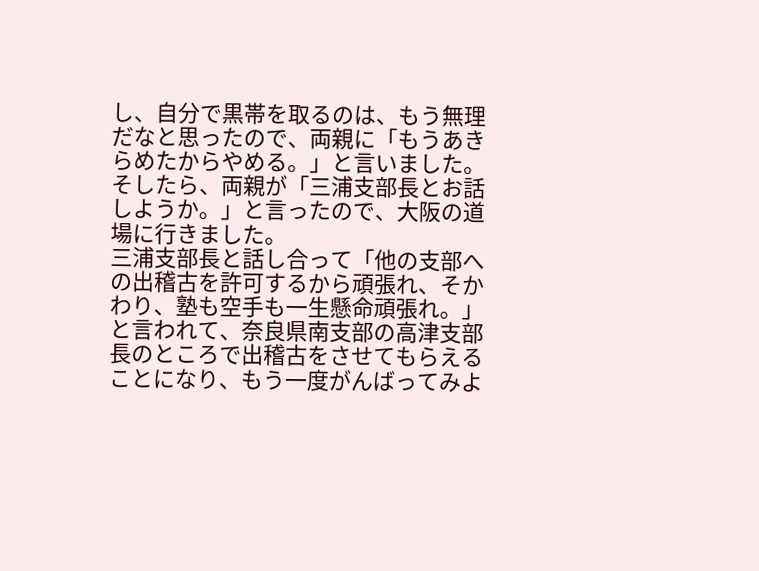し、自分で黒帯を取るのは、もう無理だなと思ったので、両親に「もうあきらめたからやめる。」と言いました。
そしたら、両親が「三浦支部長とお話しようか。」と言ったので、大阪の道場に行きました。
三浦支部長と話し合って「他の支部への出稽古を許可するから頑張れ、そかわり、塾も空手も一生懸命頑張れ。」と言われて、奈良県南支部の高津支部長のところで出稽古をさせてもらえることになり、もう一度がんばってみよ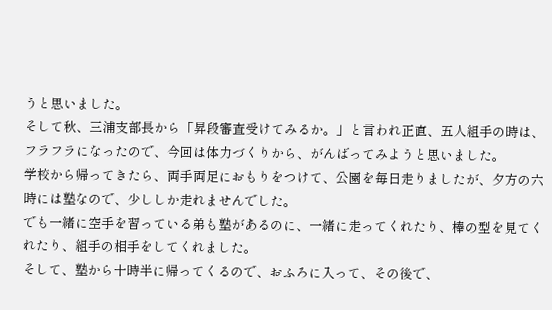うと思いました。
そして秋、三浦支部長から「昇段審査受けてみるか。」と言われ正直、五人組手の時は、フラフラになったので、今回は体力づくりから、がんばってみようと思いました。
学校から帰ってきたら、両手両足におもりをつけて、公園を毎日走りましたが、夕方の六時には塾なので、少ししか走れませんでした。
でも一緒に空手を習っている弟も塾があるのに、一緒に走ってくれたり、棒の型を見てくれたり、組手の相手をしてくれました。
そして、塾から十時半に帰ってくるので、おふろに入って、その後で、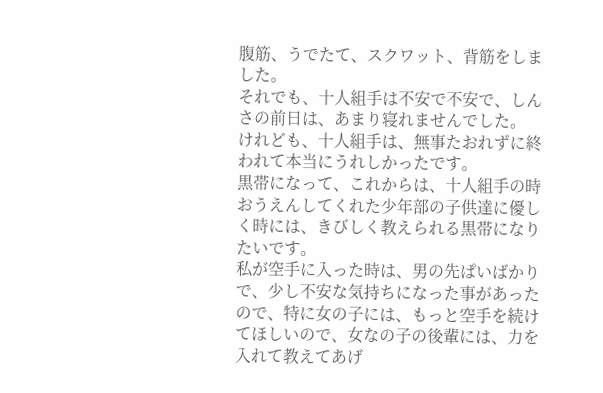腹筋、うでたて、スクワット、背筋をしました。
それでも、十人組手は不安で不安で、しんさの前日は、あまり寝れませんでした。
けれども、十人組手は、無事たおれずに終われて本当にうれしかったです。
黒帯になって、これからは、十人組手の時おうえんしてくれた少年部の子供達に優しく時には、きびしく教えられる黒帯になりたいです。
私が空手に入った時は、男の先ぱいばかりで、少し不安な気持ちになった事があったので、特に女の子には、もっと空手を続けてほしいので、女なの子の後輩には、力を入れて教えてあげ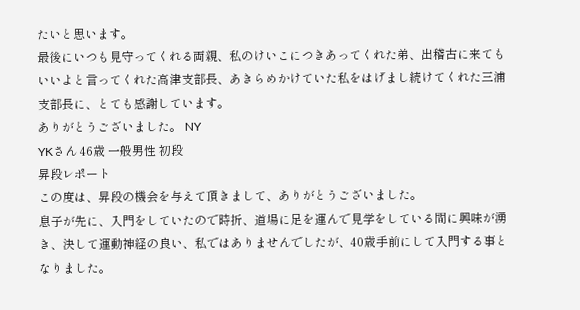たいと思います。
最後にいつも見守ってくれる両親、私のけいこにつきあってくれた弟、出稽古に来てもいいよと言ってくれた高津支部長、あきらめかけていた私をはげまし続けてくれた三浦支部長に、とても感謝しています。
ありがとうございました。 NY
YKさん 46歳 一般男性 初段
昇段レポート
この度は、昇段の機会を与えて頂きまして、ありがとうございました。
息子が先に、入門をしていたので時折、道場に足を運んで見学をしている間に興味が湧き、決して運動神経の良い、私ではありませんでしたが、40歳手前にして入門する事となりました。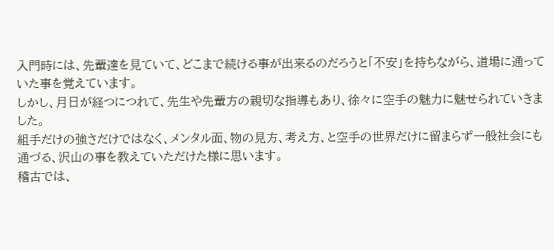入門時には、先輩達を見ていて、どこまで続ける事が出来るのだろうと「不安」を持ちながら、道場に通っていた事を覚えています。
しかし、月日が経つにつれて、先生や先輩方の親切な指導もあり、徐々に空手の魅力に魅せられていきました。
組手だけの強さだけではなく、メンタル面、物の見方、考え方、と空手の世界だけに留まらず一般社会にも通づる、沢山の事を教えていただけた様に思います。
稽古では、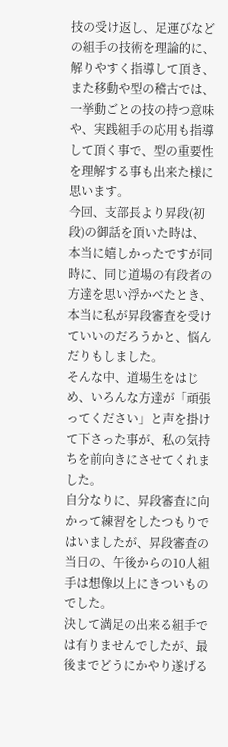技の受け返し、足運びなどの組手の技術を理論的に、解りやすく指導して頂き、また移動や型の稽古では、一挙動ごとの技の持つ意味や、実践組手の応用も指導して頂く事で、型の重要性を理解する事も出来た様に思います。
今回、支部長より昇段(初段)の御話を頂いた時は、本当に嬉しかったですが同時に、同じ道場の有段者の方達を思い浮かべたとき、本当に私が昇段審査を受けていいのだろうかと、悩んだりもしました。
そんな中、道場生をはじめ、いろんな方達が「頑張ってください」と声を掛けて下さった事が、私の気持ちを前向きにさせてくれました。
自分なりに、昇段審査に向かって練習をしたつもりではいましたが、昇段審査の当日の、午後からの10人組手は想像以上にきついものでした。
決して満足の出来る組手では有りませんでしたが、最後までどうにかやり遂げる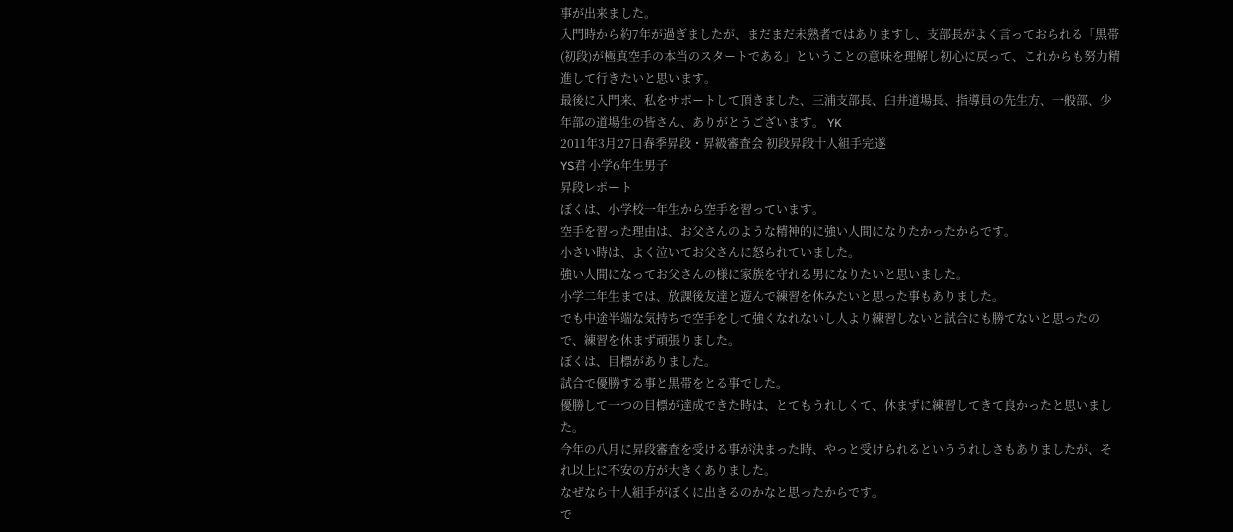事が出来ました。
入門時から約7年が過ぎましたが、まだまだ未熟者ではありますし、支部長がよく言っておられる「黒帯(初段)が極真空手の本当のスタートである」ということの意味を理解し初心に戻って、これからも努力精進して行きたいと思います。
最後に入門来、私をサポートして頂きました、三浦支部長、臼井道場長、指導員の先生方、一般部、少年部の道場生の皆さん、ありがとうございます。 YK
2011年3月27日春季昇段・昇級審査会 初段昇段十人組手完遂
YS君 小学6年生男子
昇段レポート
ぼくは、小学校一年生から空手を習っています。
空手を習った理由は、お父さんのような精神的に強い人間になりたかったからです。
小さい時は、よく泣いてお父さんに怒られていました。
強い人間になってお父さんの様に家族を守れる男になりたいと思いました。
小学二年生までは、放課後友達と遊んで練習を休みたいと思った事もありました。
でも中途半端な気持ちで空手をして強くなれないし人より練習しないと試合にも勝てないと思ったので、練習を休まず頑張りました。
ぼくは、目標がありました。
試合で優勝する事と黒帯をとる事でした。
優勝して一つの目標が達成できた時は、とてもうれしくて、休まずに練習してきて良かったと思いました。
今年の八月に昇段審査を受ける事が決まった時、やっと受けられるといううれしさもありましたが、それ以上に不安の方が大きくありました。
なぜなら十人組手がぼくに出きるのかなと思ったからです。
で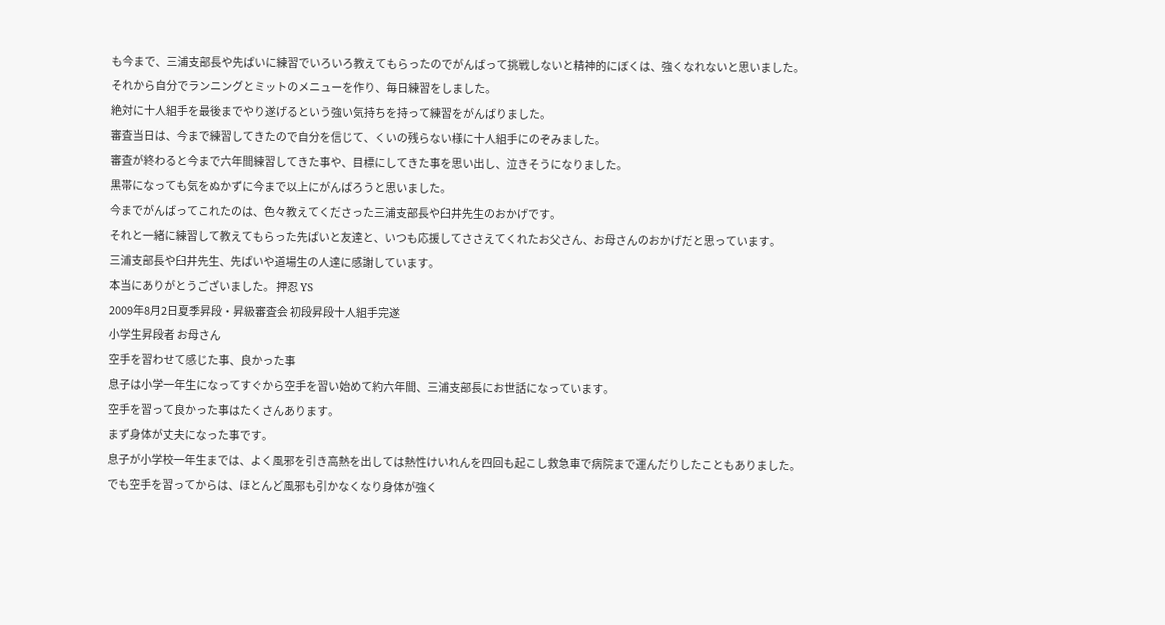も今まで、三浦支部長や先ぱいに練習でいろいろ教えてもらったのでがんばって挑戦しないと精神的にぼくは、強くなれないと思いました。
それから自分でランニングとミットのメニューを作り、毎日練習をしました。
絶対に十人組手を最後までやり遂げるという強い気持ちを持って練習をがんばりました。
審査当日は、今まで練習してきたので自分を信じて、くいの残らない様に十人組手にのぞみました。
審査が終わると今まで六年間練習してきた事や、目標にしてきた事を思い出し、泣きそうになりました。
黒帯になっても気をぬかずに今まで以上にがんばろうと思いました。
今までがんばってこれたのは、色々教えてくださった三浦支部長や臼井先生のおかげです。
それと一緒に練習して教えてもらった先ぱいと友達と、いつも応援してささえてくれたお父さん、お母さんのおかげだと思っています。
三浦支部長や臼井先生、先ぱいや道場生の人達に感謝しています。
本当にありがとうございました。 押忍 YS
2009年8月2日夏季昇段・昇級審査会 初段昇段十人組手完遂
小学生昇段者 お母さん
空手を習わせて感じた事、良かった事
息子は小学一年生になってすぐから空手を習い始めて約六年間、三浦支部長にお世話になっています。
空手を習って良かった事はたくさんあります。
まず身体が丈夫になった事です。
息子が小学校一年生までは、よく風邪を引き高熱を出しては熱性けいれんを四回も起こし救急車で病院まで運んだりしたこともありました。
でも空手を習ってからは、ほとんど風邪も引かなくなり身体が強く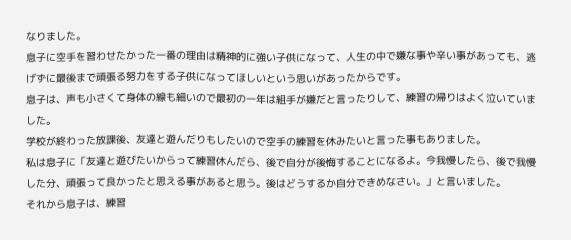なりました。
息子に空手を習わせたかった一番の理由は精神的に強い子供になって、人生の中で嫌な事や辛い事があっても、逃げずに最後まで頑張る努力をする子供になってほしいという思いがあったからです。
息子は、声も小さくて身体の線も細いので最初の一年は組手が嫌だと言ったりして、練習の帰りはよく泣いていました。
学校が終わった放課後、友達と遊んだりもしたいので空手の練習を休みたいと言った事もありました。
私は息子に「友達と遊びたいからって練習休んだら、後で自分が後悔することになるよ。今我慢したら、後で我慢した分、頑張って良かったと思える事があると思う。後はどうするか自分できめなさい。」と言いました。
それから息子は、練習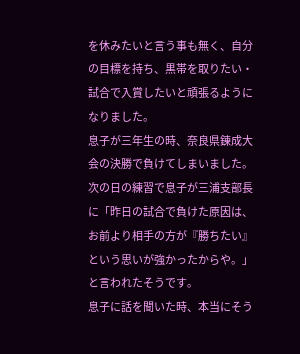を休みたいと言う事も無く、自分の目標を持ち、黒帯を取りたい・試合で入賞したいと頑張るようになりました。
息子が三年生の時、奈良県錬成大会の決勝で負けてしまいました。
次の日の練習で息子が三浦支部長に「昨日の試合で負けた原因は、お前より相手の方が『勝ちたい』という思いが強かったからや。」と言われたそうです。
息子に話を聞いた時、本当にそう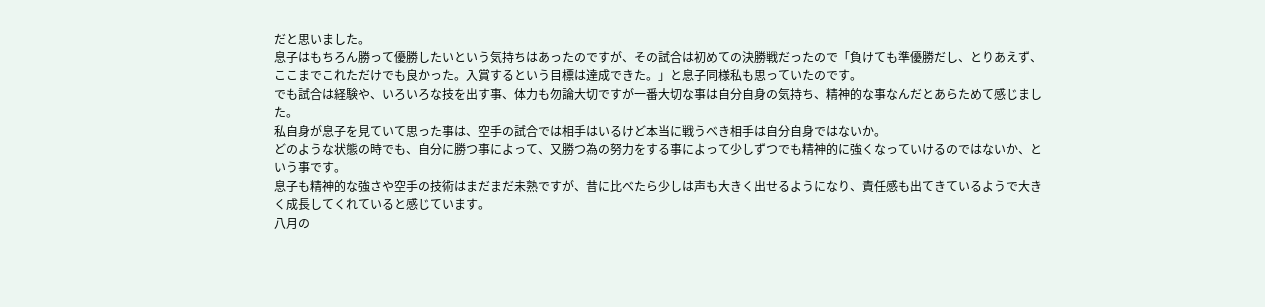だと思いました。
息子はもちろん勝って優勝したいという気持ちはあったのですが、その試合は初めての決勝戦だったので「負けても準優勝だし、とりあえず、ここまでこれただけでも良かった。入賞するという目標は達成できた。」と息子同様私も思っていたのです。
でも試合は経験や、いろいろな技を出す事、体力も勿論大切ですが一番大切な事は自分自身の気持ち、精神的な事なんだとあらためて感じました。
私自身が息子を見ていて思った事は、空手の試合では相手はいるけど本当に戦うべき相手は自分自身ではないか。
どのような状態の時でも、自分に勝つ事によって、又勝つ為の努力をする事によって少しずつでも精神的に強くなっていけるのではないか、という事です。
息子も精神的な強さや空手の技術はまだまだ未熟ですが、昔に比べたら少しは声も大きく出せるようになり、責任感も出てきているようで大きく成長してくれていると感じています。
八月の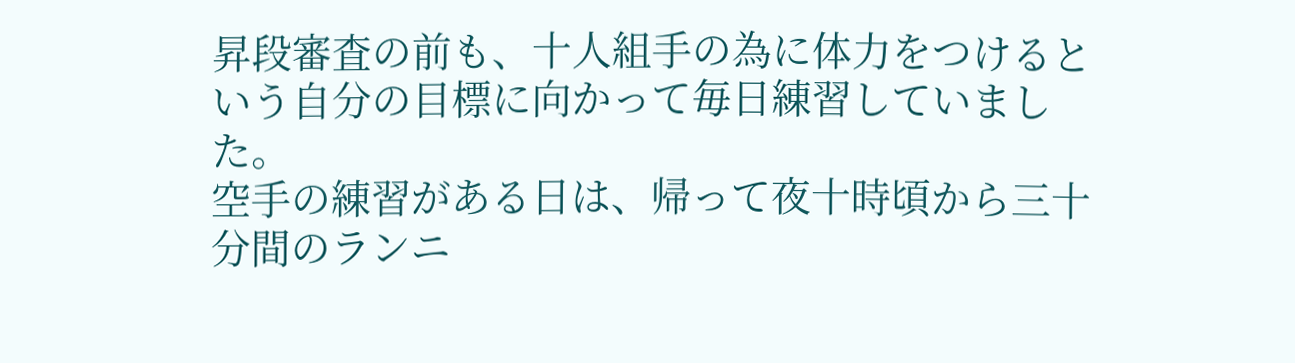昇段審査の前も、十人組手の為に体力をつけるという自分の目標に向かって毎日練習していました。
空手の練習がある日は、帰って夜十時頃から三十分間のランニ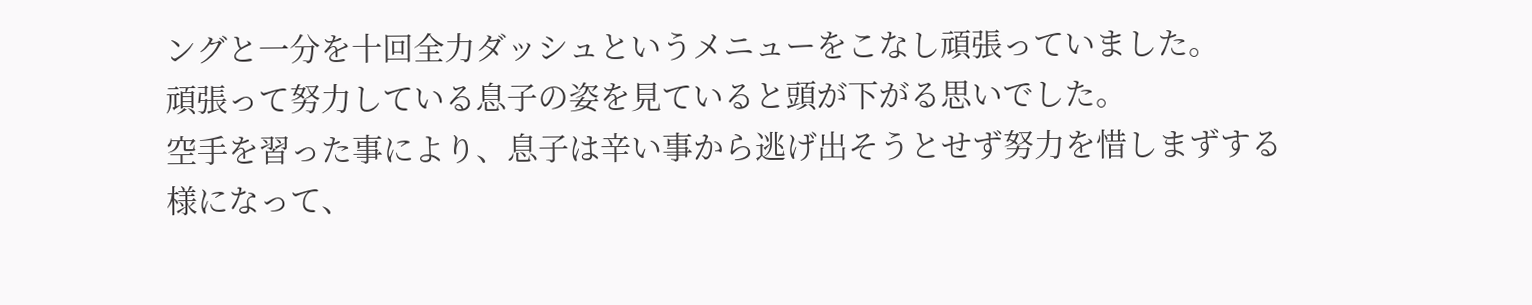ングと一分を十回全力ダッシュというメニューをこなし頑張っていました。
頑張って努力している息子の姿を見ていると頭が下がる思いでした。
空手を習った事により、息子は辛い事から逃げ出そうとせず努力を惜しまずする様になって、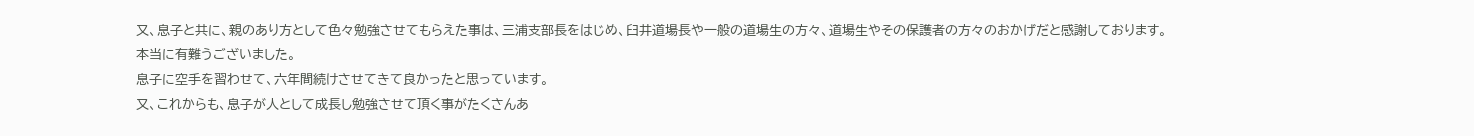又、息子と共に、親のあり方として色々勉強させてもらえた事は、三浦支部長をはじめ、臼井道場長や一般の道場生の方々、道場生やその保護者の方々のおかげだと感謝しております。
本当に有難うございました。
息子に空手を習わせて、六年間続けさせてきて良かったと思っています。
又、これからも、息子が人として成長し勉強させて頂く事がたくさんあ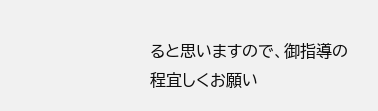ると思いますので、御指導の程宜しくお願い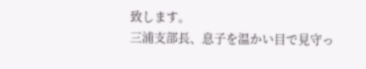致します。
三浦支部長、息子を温かい目で見守っ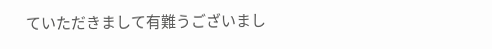ていただきまして有難うございまし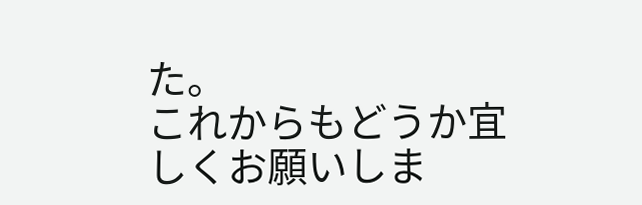た。
これからもどうか宜しくお願いしま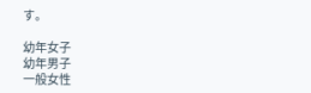す。

幼年女子
幼年男子
一般女性